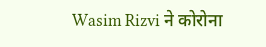Wasim Rizvi ने कोरोना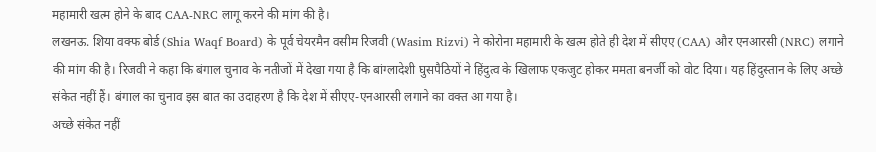महामारी खत्म होने के बाद CAA-NRC लागू करने की मांग की है।
लखनऊ. शिया वक्फ बोर्ड (Shia Waqf Board) के पूर्व चेयरमैन वसीम रिजवी (Wasim Rizvi) ने कोरोना महामारी के खत्म होते ही देश में सीएए (CAA) और एनआरसी (NRC) लगाने की मांग की है। रिजवी ने कहा कि बंगाल चुनाव के नतीजों में देखा गया है कि बांग्लादेशी घुसपैठियों ने हिंदुत्व के खिलाफ एकजुट होकर ममता बनर्जी को वोट दिया। यह हिंदुस्तान के लिए अच्छे संकेत नहीं हैं। बंगाल का चुनाव इस बात का उदाहरण है कि देश में सीएए-एनआरसी लगाने का वक्त आ गया है।
अच्छे संकेत नहीं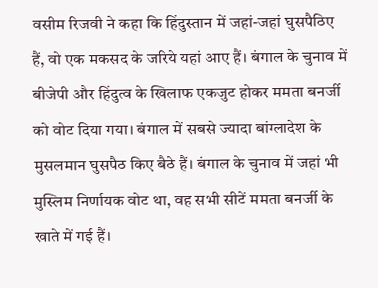वसीम रिजवी ने कहा कि हिंदुस्तान में जहां-जहां घुसपैठिए हैं, वो एक मकसद के जरिये यहां आए हैं। बंगाल के चुनाव में बीजेपी और हिंदुत्व के खिलाफ एकजुट होकर ममता बनर्जी को वोट दिया गया। बंगाल में सबसे ज्यादा बांग्लादेश के मुसलमान घुसपैठ किए बैठे हैं। बंगाल के चुनाव में जहां भी मुस्लिम निर्णायक वोट था, वह सभी सीटें ममता बनर्जी के खाते में गई हैं।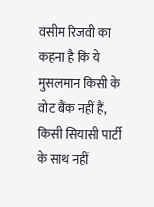वसीम रिजवी का कहना है कि ये मुसलमान किसी के वोट बैंक नहीं हैं, किसी सियासी पार्टी के साथ नहीं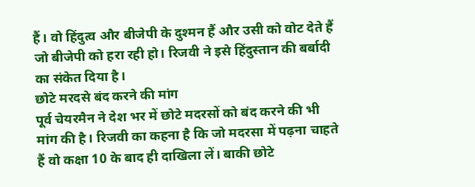हैं। वो हिंदुत्व और बीजेपी के दुश्मन हैं और उसी को वोट देते हैं जो बीजेपी को हरा रही हो। रिजवी ने इसे हिंदुस्तान की बर्बादी का संकेत दिया है।
छोटे मरदसे बंद करने की मांग
पूर्व चेयरमैन ने देश भर में छोटे मदरसों को बंद करने की भी मांग की है। रिजवी का कहना है कि जो मदरसा में पढ़ना चाहते हैं वो कक्षा 10 के बाद ही दाखिला लें। बाकी छोटे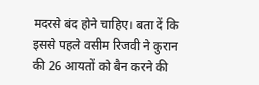मदरसे बंद होने चाहिए। बता दें कि इससे पहले वसीम रिजवी ने कुरान की 26 आयतों को बैन करने की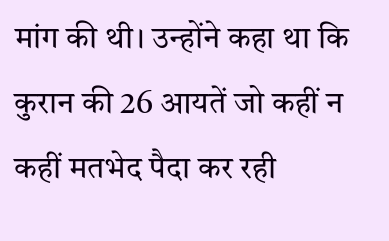मांग की थी। उन्होंने कहा था कि कुरान की 26 आयतें जो कहीं न कहीं मतभेद पैदा कर रही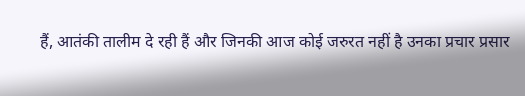हैं, आतंकी तालीम दे रही हैं और जिनकी आज कोई जरुरत नहीं है उनका प्रचार प्रसार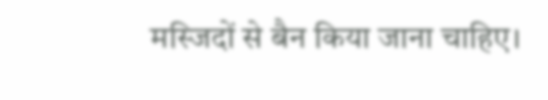मस्जिदों से बैन किया जाना चाहिए।